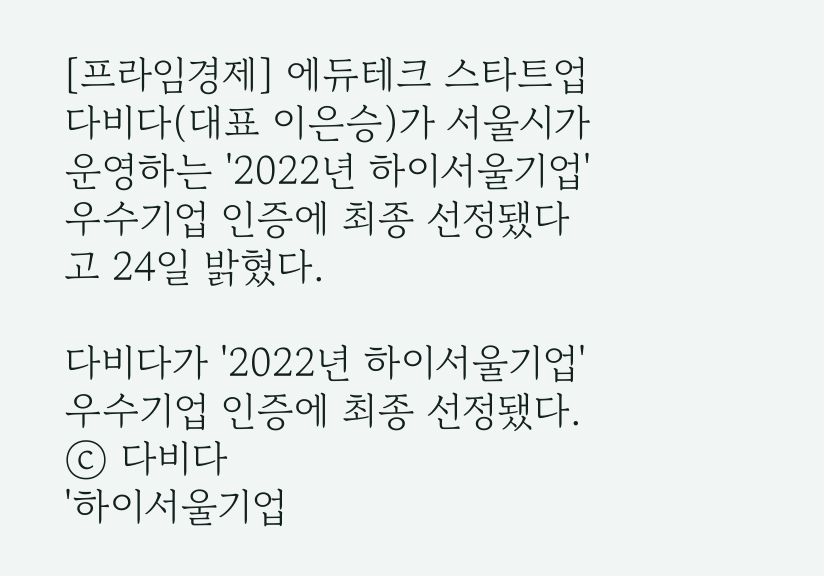[프라임경제] 에듀테크 스타트업 다비다(대표 이은승)가 서울시가 운영하는 '2022년 하이서울기업' 우수기업 인증에 최종 선정됐다고 24일 밝혔다.

다비다가 '2022년 하이서울기업' 우수기업 인증에 최종 선정됐다. ⓒ 다비다
'하이서울기업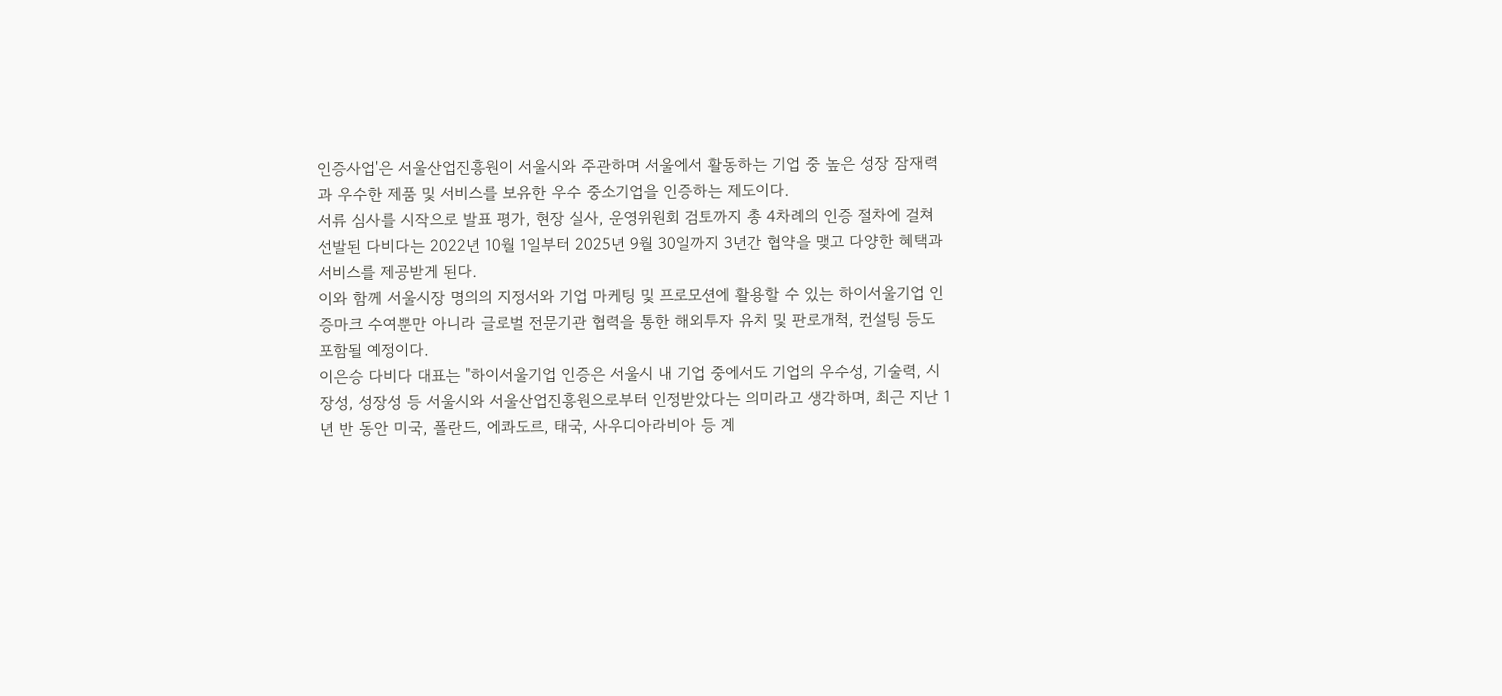인증사업'은 서울산업진흥원이 서울시와 주관하며 서울에서 활동하는 기업 중 높은 성장 잠재력과 우수한 제품 및 서비스를 보유한 우수 중소기업을 인증하는 제도이다.
서류 심사를 시작으로 발표 평가, 현장 실사, 운영위원회 검토까지 총 4차례의 인증 절차에 걸쳐 선발된 다비다는 2022년 10월 1일부터 2025년 9월 30일까지 3년간 협약을 맺고 다양한 혜택과 서비스를 제공받게 된다.
이와 함께 서울시장 명의의 지정서와 기업 마케팅 및 프로모션에 활용할 수 있는 하이서울기업 인증마크 수여뿐만 아니라 글로벌 전문기관 협력을 통한 해외투자 유치 및 판로개척, 컨설팅 등도 포함될 예정이다.
이은승 다비다 대표는 "하이서울기업 인증은 서울시 내 기업 중에서도 기업의 우수성, 기술력, 시장성, 성장성 등 서울시와 서울산업진흥원으로부터 인정받았다는 의미라고 생각하며, 최근 지난 1년 반 동안 미국, 폴란드, 에콰도르, 태국, 사우디아라비아 등 계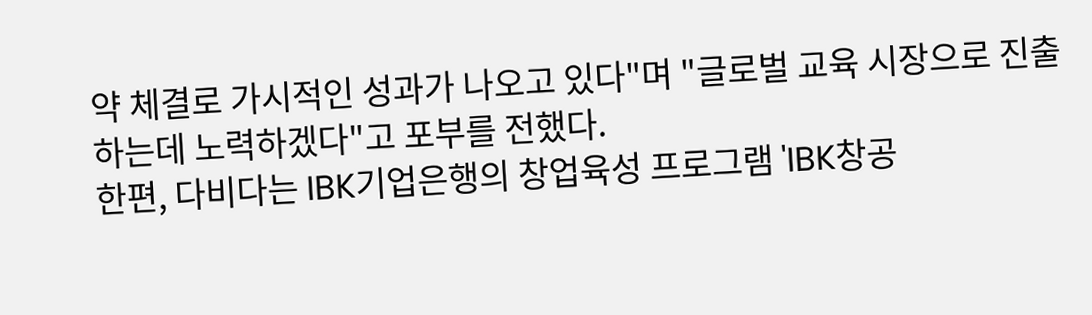약 체결로 가시적인 성과가 나오고 있다"며 "글로벌 교육 시장으로 진출하는데 노력하겠다"고 포부를 전했다.
한편, 다비다는 IBK기업은행의 창업육성 프로그램 'IBK창공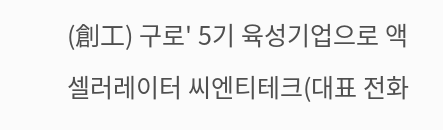(創工) 구로' 5기 육성기업으로 액셀러레이터 씨엔티테크(대표 전화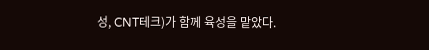성, CNT테크)가 함께 육성을 맡았다.